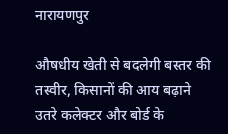नारायणपुर

औषधीय खेती से बदलेगी बस्तर की तस्वीर, किसानों की आय बढ़ाने उतरे कलेक्टर और बोर्ड के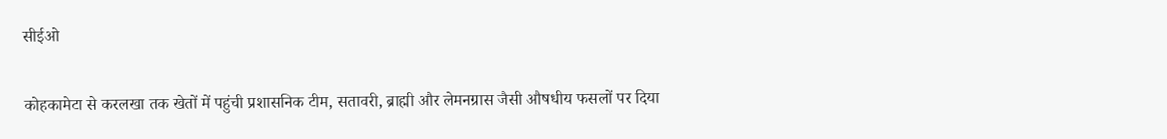सीईओ

कोहकामेटा से करलखा तक खेतों में पहुंची प्रशासनिक टीम, सतावरी, ब्राह्मी और लेमनग्रास जैसी औषधीय फसलों पर दिया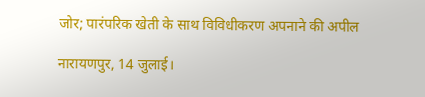जोर; पारंपरिक खेती के साथ विविधीकरण अपनाने की अपील

नारायणपुर, 14 जुलाई।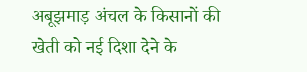अबूझमाड़ अंचल के किसानों की खेती को नई दिशा देने के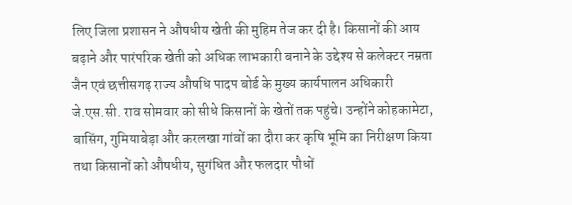लिए जिला प्रशासन ने औषधीय खेती की मुहिम तेज कर दी है। किसानों की आय बढ़ाने और पारंपरिक खेती को अधिक लाभकारी बनाने के उद्देश्य से कलेक्टर नम्रता जैन एवं छत्तीसगढ़ राज्य औषधि पादप बोर्ड के मुख्य कार्यपालन अधिकारी जे.एस.सी. राव सोमवार को सीधे किसानों के खेतों तक पहुंचे। उन्होंने कोहकामेटा, बासिंग, गुमियाबेड़ा और करलखा गांवों का दौरा कर कृषि भूमि का निरीक्षण किया तथा किसानों को औषधीय, सुगंधित और फलदार पौधों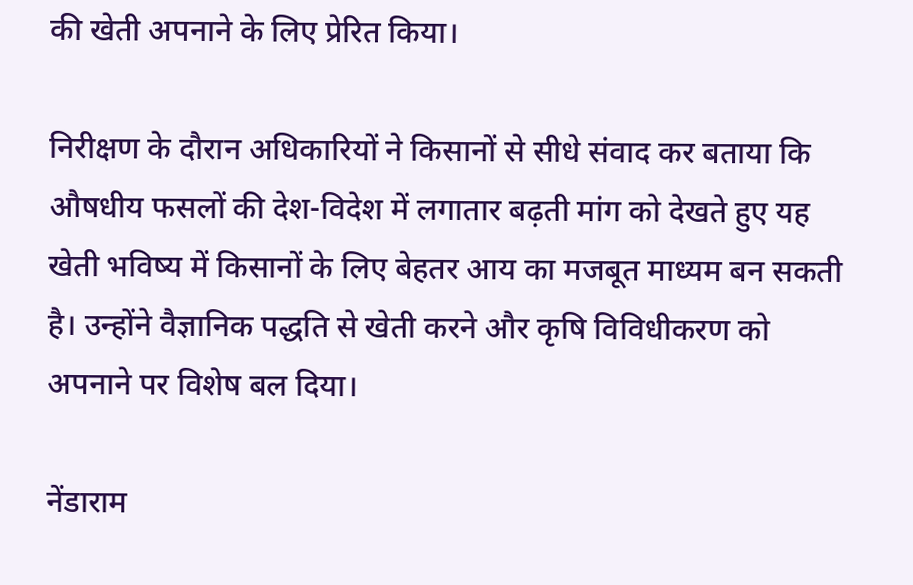की खेती अपनाने के लिए प्रेरित किया।

निरीक्षण के दौरान अधिकारियों ने किसानों से सीधे संवाद कर बताया कि औषधीय फसलों की देश-विदेश में लगातार बढ़ती मांग को देखते हुए यह खेती भविष्य में किसानों के लिए बेहतर आय का मजबूत माध्यम बन सकती है। उन्होंने वैज्ञानिक पद्धति से खेती करने और कृषि विविधीकरण को अपनाने पर विशेष बल दिया।

नेंडाराम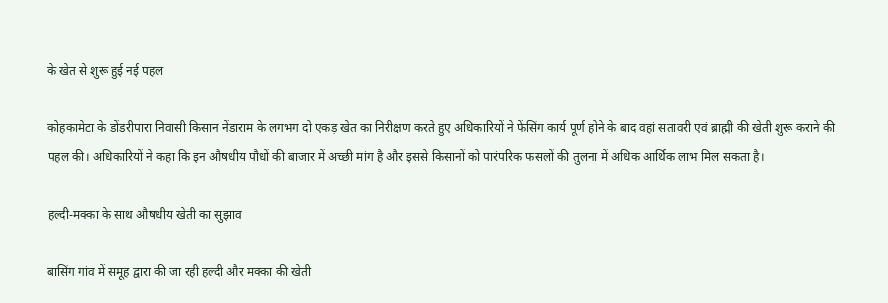के खेत से शुरू हुई नई पहल

कोहकामेटा के डोंडरीपारा निवासी किसान नेंडाराम के लगभग दो एकड़ खेत का निरीक्षण करते हुए अधिकारियों ने फेंसिंग कार्य पूर्ण होने के बाद वहां सतावरी एवं ब्राह्मी की खेती शुरू कराने की पहल की। अधिकारियों ने कहा कि इन औषधीय पौधों की बाजार में अच्छी मांग है और इससे किसानों को पारंपरिक फसलों की तुलना में अधिक आर्थिक लाभ मिल सकता है।

हल्दी-मक्का के साथ औषधीय खेती का सुझाव

बासिंग गांव में समूह द्वारा की जा रही हल्दी और मक्का की खेती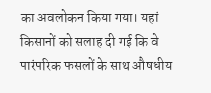का अवलोकन किया गया। यहां किसानों को सलाह दी गई कि वे पारंपरिक फसलों के साथ औषधीय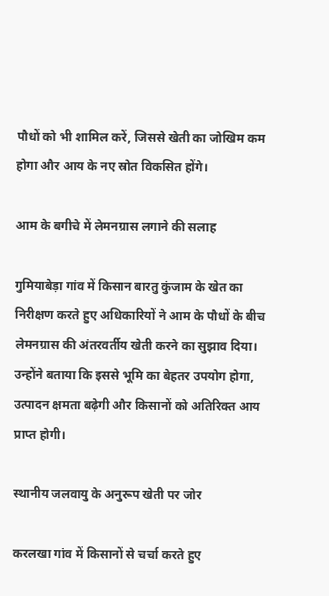पौधों को भी शामिल करें, जिससे खेती का जोखिम कम होगा और आय के नए स्रोत विकसित होंगे।

आम के बगीचे में लेमनग्रास लगाने की सलाह

गुमियाबेड़ा गांव में किसान बारतु कुंजाम के खेत का निरीक्षण करते हुए अधिकारियों ने आम के पौधों के बीच लेमनग्रास की अंतरवर्तीय खेती करने का सुझाव दिया। उन्होंने बताया कि इससे भूमि का बेहतर उपयोग होगा, उत्पादन क्षमता बढ़ेगी और किसानों को अतिरिक्त आय प्राप्त होगी।

स्थानीय जलवायु के अनुरूप खेती पर जोर

करलखा गांव में किसानों से चर्चा करते हुए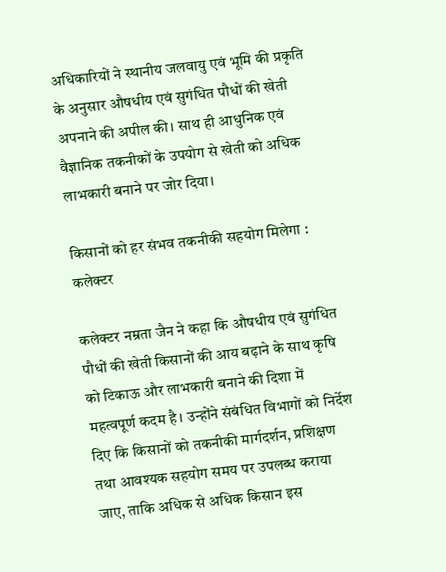अधिकारियों ने स्थानीय जलवायु एवं भूमि की प्रकृति के अनुसार औषधीय एवं सुगंधित पौधों की खेती अपनाने की अपील की। साथ ही आधुनिक एवं वैज्ञानिक तकनीकों के उपयोग से खेती को अधिक लाभकारी बनाने पर जोर दिया।

किसानों को हर संभव तकनीकी सहयोग मिलेगा : कलेक्टर

कलेक्टर नम्रता जैन ने कहा कि औषधीय एवं सुगंधित पौधों की खेती किसानों की आय बढ़ाने के साथ कृषि को टिकाऊ और लाभकारी बनाने की दिशा में महत्वपूर्ण कदम है। उन्होंने संबंधित विभागों को निर्देश दिए कि किसानों को तकनीकी मार्गदर्शन, प्रशिक्षण तथा आवश्यक सहयोग समय पर उपलब्ध कराया जाए, ताकि अधिक से अधिक किसान इस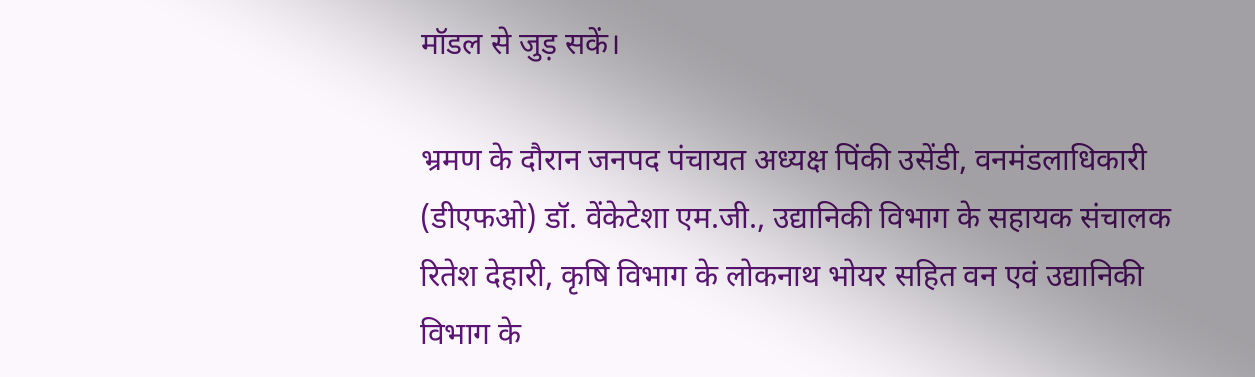मॉडल से जुड़ सकें।

भ्रमण के दौरान जनपद पंचायत अध्यक्ष पिंकी उसेंडी, वनमंडलाधिकारी (डीएफओ) डॉ. वेंकेटेशा एम.जी., उद्यानिकी विभाग के सहायक संचालक रितेश देहारी, कृषि विभाग के लोकनाथ भोयर सहित वन एवं उद्यानिकी विभाग के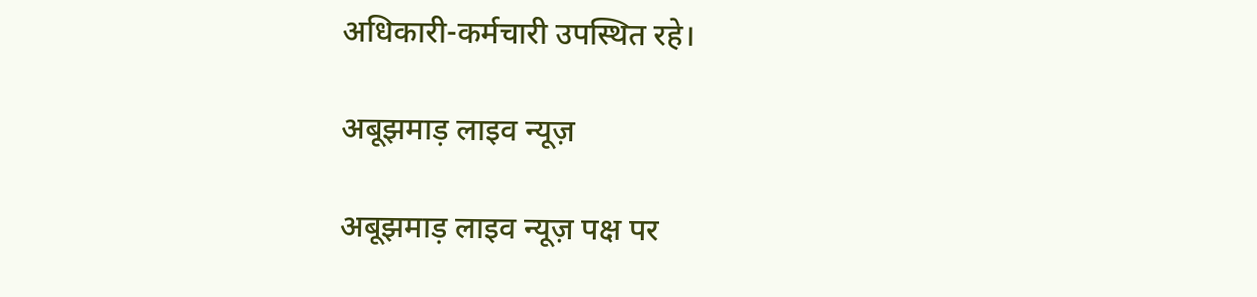अधिकारी-कर्मचारी उपस्थित रहे।

अबूझमाड़ लाइव न्यूज़

अबूझमाड़ लाइव न्यूज़ पक्ष पर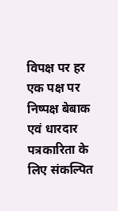विपक्ष पर हर एक पक्ष पर निष्पक्ष बेबाक एवं धारदार पत्रकारिता के लिए संकल्पित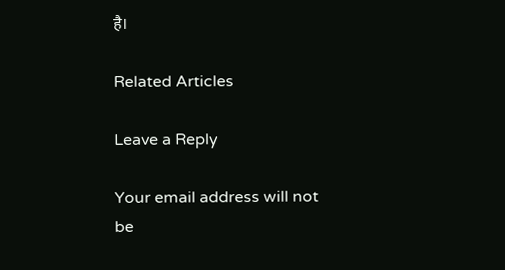है।

Related Articles

Leave a Reply

Your email address will not be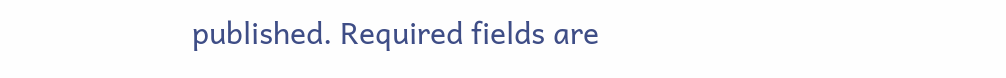published. Required fields are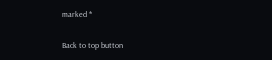marked *

Back to top button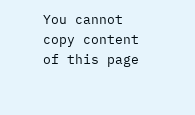You cannot copy content of this page